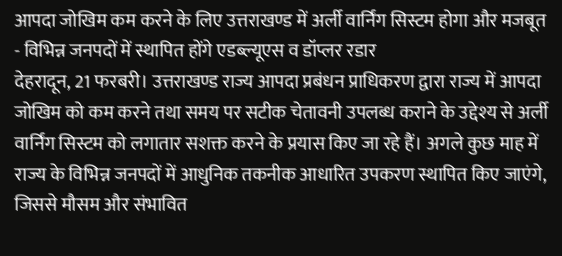आपदा जोखिम कम करने के लिए उत्तराखण्ड में अर्ली वार्निंग सिस्टम होगा और मजबूत
- विभिन्न जनपदों में स्थापित होंगे एडब्ल्यूएस व डॉप्लर रडार
देहरादून, 21 फरबरी। उत्तराखण्ड राज्य आपदा प्रबंधन प्राधिकरण द्वारा राज्य में आपदा जोखिम को कम करने तथा समय पर सटीक चेतावनी उपलब्ध कराने के उद्देश्य से अर्ली वार्निंग सिस्टम को लगातार सशक्त करने के प्रयास किए जा रहे हैं। अगले कुछ माह में राज्य के विभिन्न जनपदों में आधुनिक तकनीक आधारित उपकरण स्थापित किए जाएंगे, जिससे मौसम और संभावित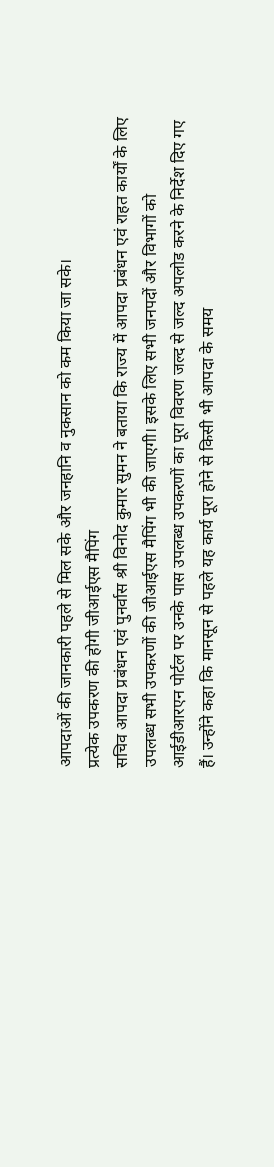आपदाओं की जानकारी पहले से मिल सके और जनहानि व नुकसान को कम किया जा सके।
प्रत्येक उपकरण की होगी जीआईएस मैपिंग
सचिव आपदा प्रबंधन एवं पुनर्वास श्री विनोद कुमार सुमन ने बताया कि राज्य में आपदा प्रबंधन एवं राहत कार्यों के लिए उपलब्ध सभी उपकरणों की जीआईएस मैपिंग भी की जाएगी। इसके लिए सभी जनपदों और विभागों को आईडीआरएन पोर्टल पर उनके पास उपलब्ध उपकरणों का पूरा विवरण जल्द से जल्द अपलोड करने के निर्देश दिए गए हैं। उन्होंने कहा कि मानसून से पहले यह कार्य पूरा होने से किसी भी आपदा के समय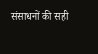संसाधनों की सही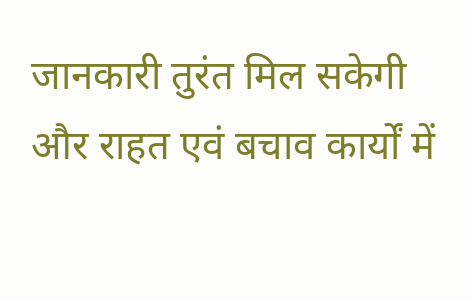जानकारी तुरंत मिल सकेगी और राहत एवं बचाव कार्यों में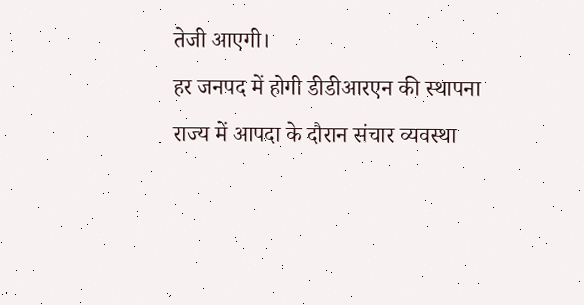तेजी आएगी।
हर जनपद में होगी डीडीआरएन की स्थापना
राज्य में आपदा के दौरान संचार व्यवस्था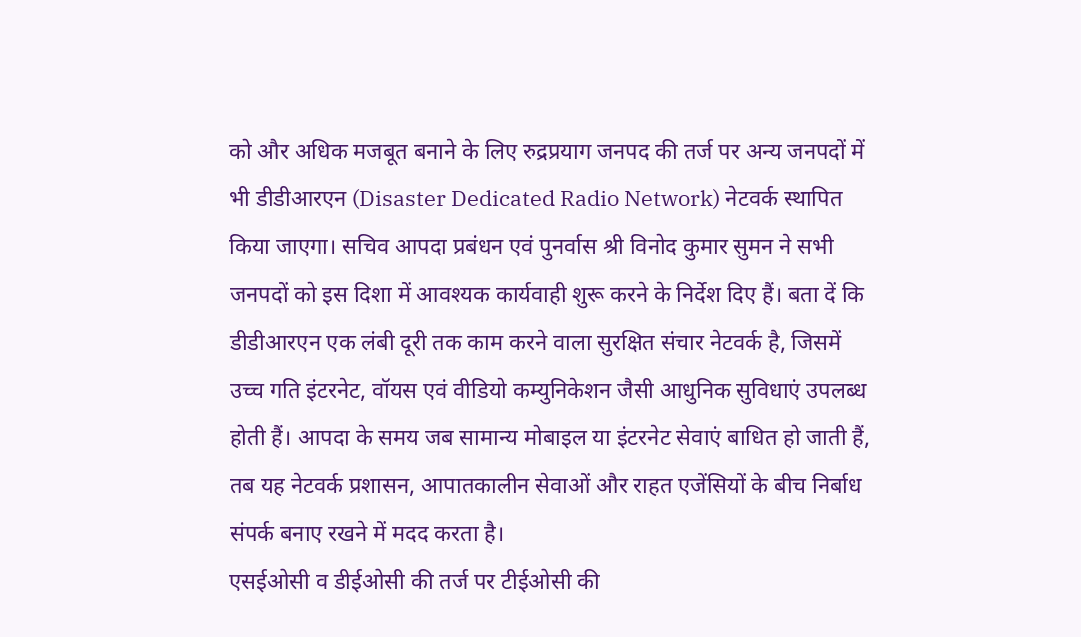को और अधिक मजबूत बनाने के लिए रुद्रप्रयाग जनपद की तर्ज पर अन्य जनपदों में भी डीडीआरएन (Disaster Dedicated Radio Network) नेटवर्क स्थापित किया जाएगा। सचिव आपदा प्रबंधन एवं पुनर्वास श्री विनोद कुमार सुमन ने सभी जनपदों को इस दिशा में आवश्यक कार्यवाही शुरू करने के निर्देश दिए हैं। बता दें कि डीडीआरएन एक लंबी दूरी तक काम करने वाला सुरक्षित संचार नेटवर्क है, जिसमें उच्च गति इंटरनेट, वॉयस एवं वीडियो कम्युनिकेशन जैसी आधुनिक सुविधाएं उपलब्ध होती हैं। आपदा के समय जब सामान्य मोबाइल या इंटरनेट सेवाएं बाधित हो जाती हैं, तब यह नेटवर्क प्रशासन, आपातकालीन सेवाओं और राहत एजेंसियों के बीच निर्बाध संपर्क बनाए रखने में मदद करता है।
एसईओसी व डीईओसी की तर्ज पर टीईओसी की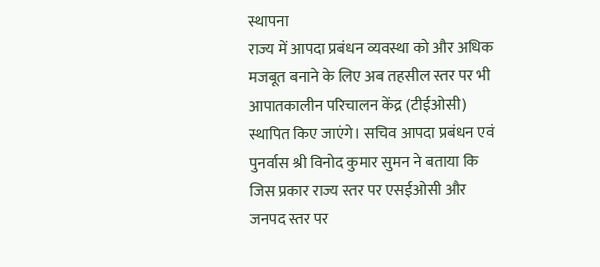स्थापना
राज्य में आपदा प्रबंधन व्यवस्था को और अधिक मजबूत बनाने के लिए अब तहसील स्तर पर भी आपातकालीन परिचालन केंद्र (टीईओसी) स्थापित किए जाएंगे। सचिव आपदा प्रबंधन एवं पुनर्वास श्री विनोद कुमार सुमन ने बताया कि जिस प्रकार राज्य स्तर पर एसईओसी और जनपद स्तर पर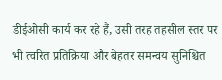डीईओसी कार्य कर रहे हैं, उसी तरह तहसील स्तर पर भी त्वरित प्रतिक्रिया और बेहतर समन्वय सुनिश्चित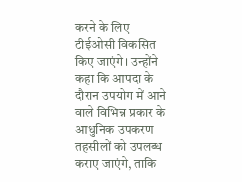करने के लिए टीईओसी विकसित किए जाएंगे। उन्होंने कहा कि आपदा के दौरान उपयोग में आने वाले विभिन्न प्रकार के आधुनिक उपकरण तहसीलों को उपलब्ध कराए जाएंगे, ताकि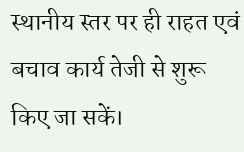स्थानीय स्तर पर ही राहत एवं बचाव कार्य तेजी से शुरू किए जा सकें।